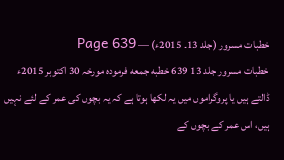خطبات مسرور (جلد 13۔ 2015ء) — Page 639
خطبات مسرور جلد 13 639 خطبه جمعه فرمودہ مورخہ 30 اکتوبر 2015ء ڈالتے ہیں یا پروگراموں میں یہ لکھا ہوتا ہے کہ یہ بچوں کی عمر کے لئے نہیں ہیں، اس عمر کے بچوں کے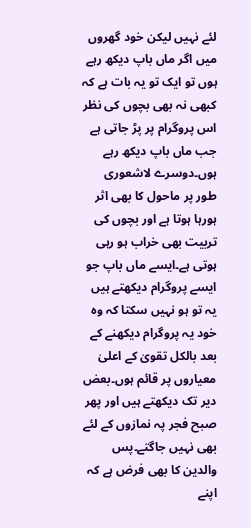لئے نہیں لیکن خود گھروں میں اگر ماں باپ دیکھ رہے ہوں تو ایک تو یہ بات ہے کہ کبھی نہ بھی بچوں کی نظر اس پروگرام پر پڑ جاتی ہے جب ماں باپ دیکھ رہے ہوں۔دوسرے لاشعوری طور پر ماحول کا بھی اثر ہورہا ہوتا ہے اور بچوں کی تربیت بھی خراب ہو رہی ہوتی ہے۔ایسے ماں باپ جو ایسے پروگرام دیکھتے ہیں یہ تو ہو نہیں سکتا کہ وہ خود یہ پروگرام دیکھنے کے بعد بالکل تقویٰ کے اعلیٰ معیاروں پر قائم ہوں۔بعض دیر تک دیکھتے ہیں اور پھر صبح فجر پہ نمازوں کے لئے بھی نہیں جاگتے۔پس والدین کا بھی فرض ہے کہ اپنے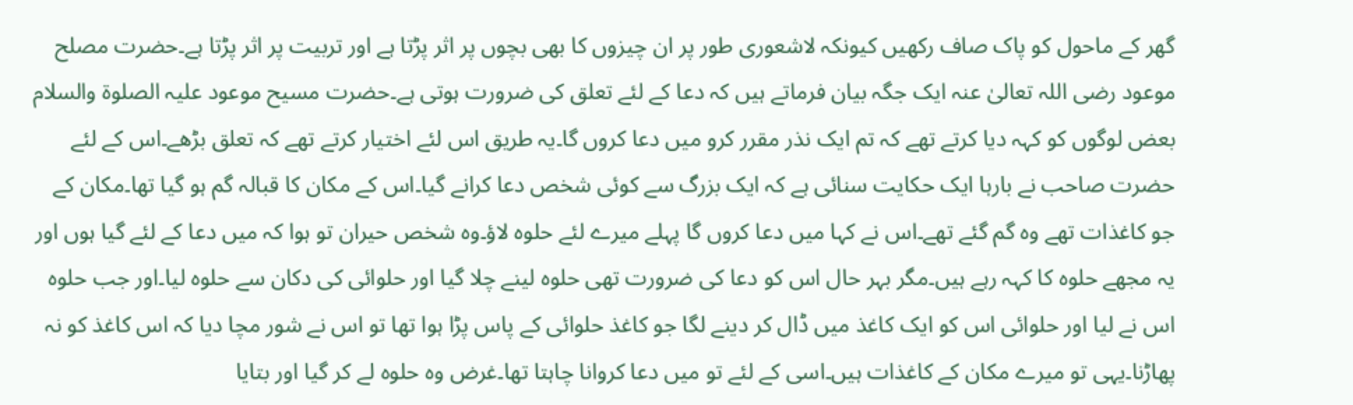گھر کے ماحول کو پاک صاف رکھیں کیونکہ لاشعوری طور پر ان چیزوں کا بھی بچوں پر اثر پڑتا ہے اور تربیت پر اثر پڑتا ہے۔حضرت مصلح موعود رضی اللہ تعالیٰ عنہ ایک جگہ بیان فرماتے ہیں کہ دعا کے لئے تعلق کی ضرورت ہوتی ہے۔حضرت مسیح موعود علیہ الصلوۃ والسلام بعض لوگوں کو کہہ دیا کرتے تھے کہ تم ایک نذر مقرر کرو میں دعا کروں گا۔یہ طریق اس لئے اختیار کرتے تھے کہ تعلق بڑھے۔اس کے لئے حضرت صاحب نے بارہا ایک حکایت سنائی ہے کہ ایک بزرگ سے کوئی شخص دعا کرانے گیا۔اس کے مکان کا قبالہ گم ہو گیا تھا۔مکان کے جو کاغذات تھے وہ گم گئے تھے۔اس نے کہا میں دعا کروں گا پہلے میرے لئے حلوہ لاؤ۔وہ شخص حیران تو ہوا کہ میں دعا کے لئے گیا ہوں اور یہ مجھے حلوہ کا کہہ رہے ہیں۔مگر بہر حال اس کو دعا کی ضرورت تھی حلوہ لینے چلا گیا اور حلوائی کی دکان سے حلوہ لیا۔اور جب حلوہ اس نے لیا اور حلوائی اس کو ایک کاغذ میں ڈال کر دینے لگا جو کاغذ حلوائی کے پاس پڑا ہوا تھا تو اس نے شور مچا دیا کہ اس کاغذ کو نہ پھاڑنا۔یہی تو میرے مکان کے کاغذات ہیں۔اسی کے لئے تو میں دعا کروانا چاہتا تھا۔غرض وہ حلوہ لے کر گیا اور بتایا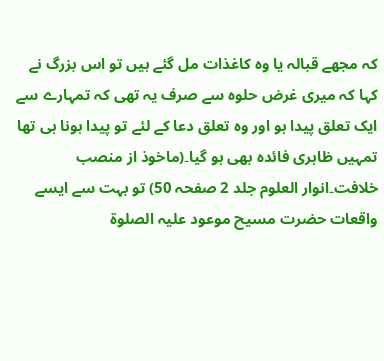کہ مجھے قبالہ یا وہ کاغذات مل گئے ہیں تو اس بزرگ نے کہا کہ میری غرض حلوہ سے صرف یہ تھی کہ تمہارے سے ایک تعلق پیدا ہو اور وہ تعلق دعا کے لئے تو پیدا ہونا ہی تھا تمہیں ظاہری فائدہ بھی ہو گیا۔(ماخوذ از منصب خلافت۔انوار العلوم جلد 2 صفحہ 50) تو بہت سے ایسے واقعات حضرت مسیح موعود علیہ الصلوۃ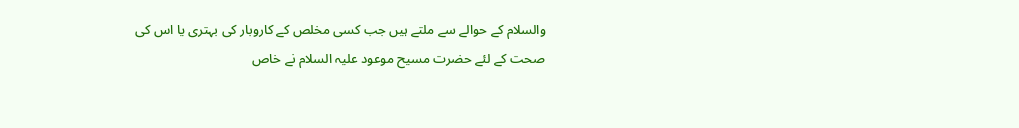والسلام کے حوالے سے ملتے ہیں جب کسی مخلص کے کاروبار کی بہتری یا اس کی صحت کے لئے حضرت مسیح موعود علیہ السلام نے خاص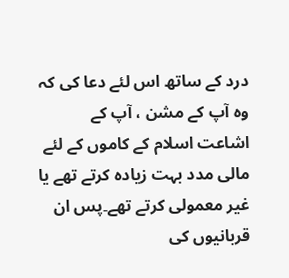درد کے ساتھ اس لئے دعا کی کہ وہ آپ کے مشن ، آپ کے اشاعت اسلام کے کاموں کے لئے مالی مدد بہت زیادہ کرتے تھے یا غیر معمولی کرتے تھے۔پس ان قربانیوں کی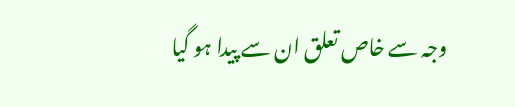وجہ سے خاص تعلق ان سے پیدا ہو گیا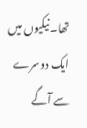تھا۔نیکیوں میں ایک دوسرے سے آگے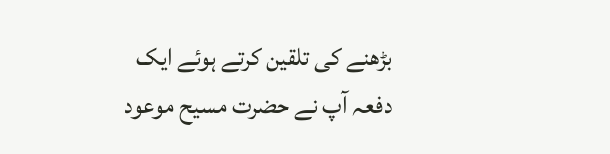بڑھنے کی تلقین کرتے ہوئے ایک دفعہ آپ نے حضرت مسیح موعود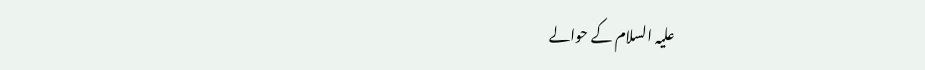علیہ السلام کے حوالے